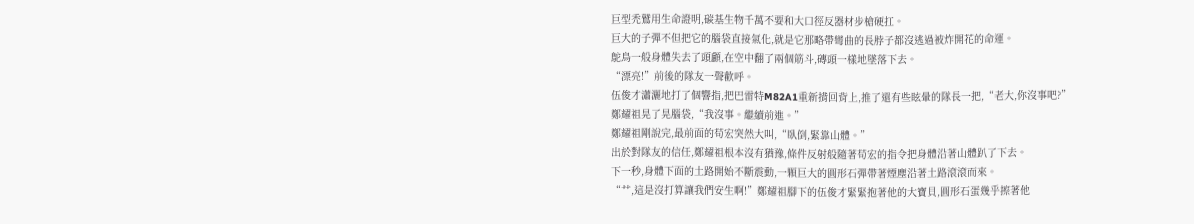巨型禿鷲用生命證明,碳基生物千萬不要和大口徑反器材步槍硬扛。
巨大的子彈不但把它的腦袋直接氣化,就是它那略帶彎曲的長脖子都沒逃過被炸開花的命運。
鴕鳥一般身體失去了頭顱,在空中翻了兩個筋斗,磚頭一樣地墜落下去。
“漂亮!”前後的隊友一聲歡呼。
伍俊才瀟灑地打了個響指,把巴雷特M82A1重新揹回背上,推了還有些眩暈的隊長一把,“老大,你沒事吧?”
鄭耀祖晃了晃腦袋,“我沒事。繼續前進。”
鄭耀祖剛說完,最前面的苟宏突然大叫,“臥倒,緊靠山體。”
出於對隊友的信任,鄭耀祖根本沒有猶豫,條件反射般隨著苟宏的指令把身體沿著山體趴了下去。
下一秒,身體下面的土路開始不斷震動,一顆巨大的圓形石彈帶著煙塵沿著土路滾滾而來。
“艹,這是沒打算讓我們安生啊!”鄭耀祖腳下的伍俊才緊緊抱著他的大寶貝,圓形石蛋幾乎擦著他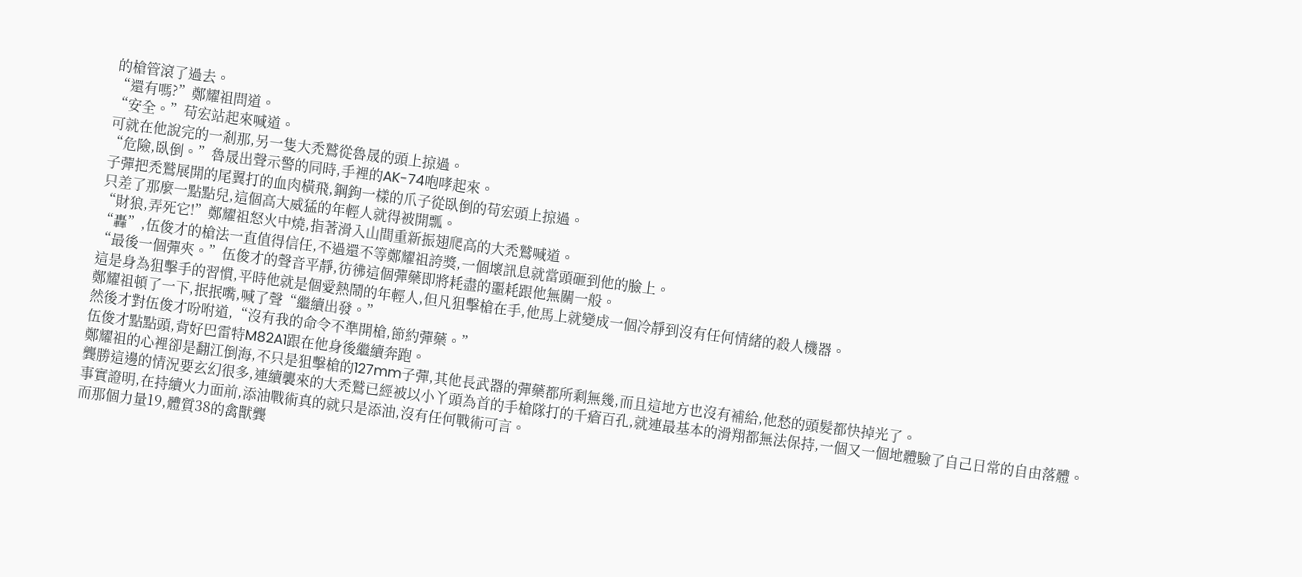的槍管滾了過去。
“還有嗎?”鄭耀祖問道。
“安全。”苟宏站起來喊道。
可就在他說完的一剎那,另一隻大禿鷲從魯晟的頭上掠過。
“危險,臥倒。”魯晟出聲示警的同時,手裡的AK-74咆哮起來。
子彈把禿鷲展開的尾翼打的血肉橫飛,鋼鉤一樣的爪子從臥倒的苟宏頭上掠過。
只差了那麼一點點兒,這個高大威猛的年輕人就得被開瓢。
“財狼,弄死它!”鄭耀祖怒火中燒,指著滑入山間重新振翅爬高的大禿鷲喊道。
“轟”,伍俊才的槍法一直值得信任,不過還不等鄭耀祖誇獎,一個壞訊息就當頭砸到他的臉上。
“最後一個彈夾。”伍俊才的聲音平靜,彷彿這個彈藥即將耗盡的噩耗跟他無關一般。
這是身為狙擊手的習慣,平時他就是個愛熱鬧的年輕人,但凡狙擊槍在手,他馬上就變成一個冷靜到沒有任何情緒的殺人機器。
鄭耀祖頓了一下,抿抿嘴,喊了聲“繼續出發。”
然後才對伍俊才吩咐道,“沒有我的命令不準開槍,節約彈藥。”
伍俊才點點頭,背好巴雷特M82A1跟在他身後繼續奔跑。
鄭耀祖的心裡卻是翻江倒海,不只是狙擊槍的127mm子彈,其他長武器的彈藥都所剩無幾,而且這地方也沒有補給,他愁的頭髮都快掉光了。
龔勝這邊的情況要玄幻很多,連續襲來的大禿鷲已經被以小丫頭為首的手槍隊打的千瘡百孔,就連最基本的滑翔都無法保持,一個又一個地體驗了自己日常的自由落體。
事實證明,在持續火力面前,添油戰術真的就只是添油,沒有任何戰術可言。
而那個力量19,體質38的禽獸龔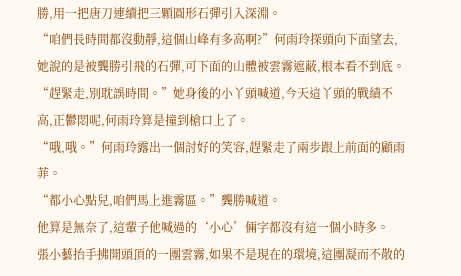勝,用一把唐刀連續把三顆圓形石彈引入深淵。
“咱們長時間都沒動靜,這個山峰有多高啊?”何雨玲探頭向下面望去,她說的是被龔勝引飛的石彈,可下面的山體被雲霧遮蔽,根本看不到底。
“趕緊走,別耽誤時間。”她身後的小丫頭喊道,今天這丫頭的戰績不高,正鬱悶呢,何雨玲算是撞到槍口上了。
“哦,哦。”何雨玲露出一個討好的笑容,趕緊走了兩步跟上前面的顧雨菲。
“都小心點兒,咱們馬上進霧區。”龔勝喊道。
他算是無奈了,這輩子他喊過的‘小心’倆字都沒有這一個小時多。
張小藝抬手拂開頭頂的一團雲霧,如果不是現在的環境,這團凝而不散的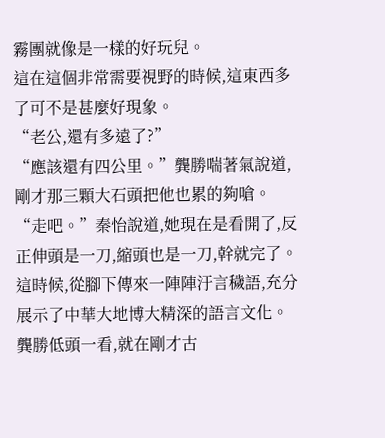霧團就像是一樣的好玩兒。
這在這個非常需要視野的時候,這東西多了可不是甚麼好現象。
“老公,還有多遠了?”
“應該還有四公里。”龔勝喘著氣說道,剛才那三顆大石頭把他也累的夠嗆。
“走吧。”秦怡說道,她現在是看開了,反正伸頭是一刀,縮頭也是一刀,幹就完了。
這時候,從腳下傳來一陣陣汙言穢語,充分展示了中華大地博大精深的語言文化。
龔勝低頭一看,就在剛才古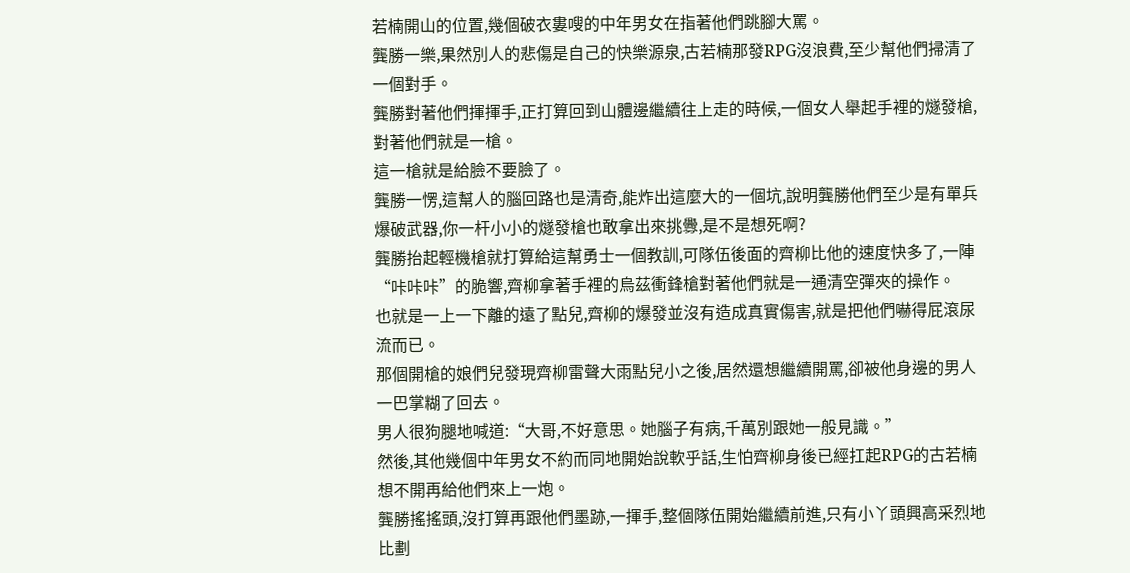若楠開山的位置,幾個破衣婁嗖的中年男女在指著他們跳腳大罵。
龔勝一樂,果然別人的悲傷是自己的快樂源泉,古若楠那發RPG沒浪費,至少幫他們掃清了一個對手。
龔勝對著他們揮揮手,正打算回到山體邊繼續往上走的時候,一個女人舉起手裡的燧發槍,對著他們就是一槍。
這一槍就是給臉不要臉了。
龔勝一愣,這幫人的腦回路也是清奇,能炸出這麼大的一個坑,說明龔勝他們至少是有單兵爆破武器,你一杆小小的燧發槍也敢拿出來挑釁,是不是想死啊?
龔勝抬起輕機槍就打算給這幫勇士一個教訓,可隊伍後面的齊柳比他的速度快多了,一陣“咔咔咔”的脆響,齊柳拿著手裡的烏茲衝鋒槍對著他們就是一通清空彈夾的操作。
也就是一上一下離的遠了點兒,齊柳的爆發並沒有造成真實傷害,就是把他們嚇得屁滾尿流而已。
那個開槍的娘們兒發現齊柳雷聲大雨點兒小之後,居然還想繼續開罵,卻被他身邊的男人一巴掌糊了回去。
男人很狗腿地喊道:“大哥,不好意思。她腦子有病,千萬別跟她一般見識。”
然後,其他幾個中年男女不約而同地開始說軟乎話,生怕齊柳身後已經扛起RPG的古若楠想不開再給他們來上一炮。
龔勝搖搖頭,沒打算再跟他們墨跡,一揮手,整個隊伍開始繼續前進,只有小丫頭興高采烈地比劃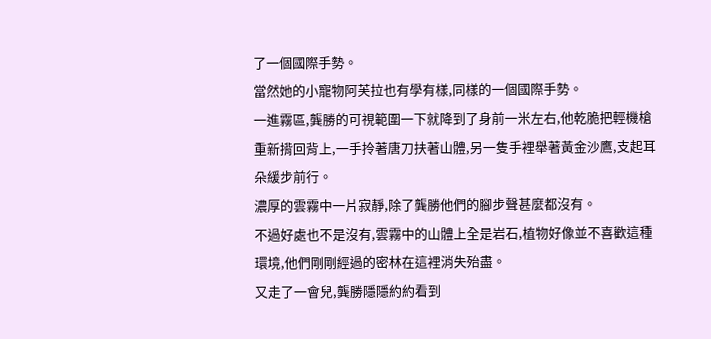了一個國際手勢。
當然她的小寵物阿芙拉也有學有樣,同樣的一個國際手勢。
一進霧區,龔勝的可視範圍一下就降到了身前一米左右,他乾脆把輕機槍重新揹回背上,一手拎著唐刀扶著山體,另一隻手裡舉著黃金沙鷹,支起耳朵緩步前行。
濃厚的雲霧中一片寂靜,除了龔勝他們的腳步聲甚麼都沒有。
不過好處也不是沒有,雲霧中的山體上全是岩石,植物好像並不喜歡這種環境,他們剛剛經過的密林在這裡消失殆盡。
又走了一會兒,龔勝隱隱約約看到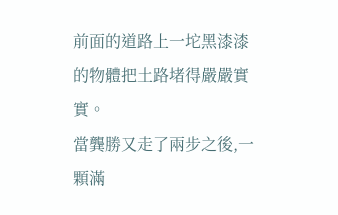前面的道路上一坨黑漆漆的物體把土路堵得嚴嚴實實。
當龔勝又走了兩步之後,一顆滿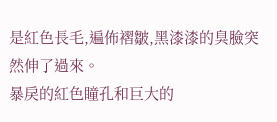是紅色長毛,遍佈褶皺,黑漆漆的臭臉突然伸了過來。
暴戾的紅色瞳孔和巨大的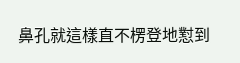鼻孔就這樣直不楞登地懟到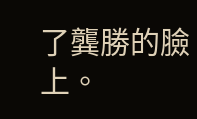了龔勝的臉上。